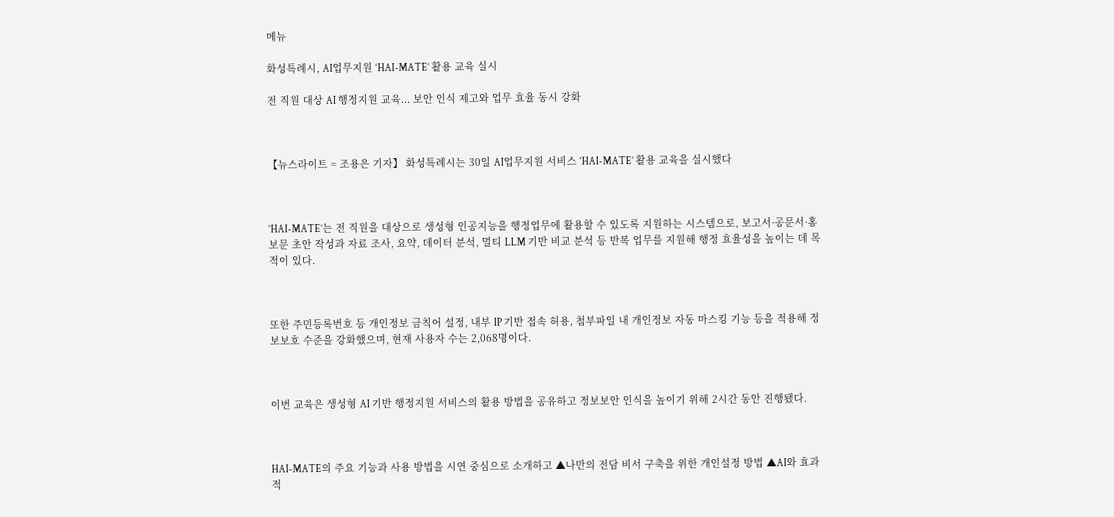메뉴

화성특례시, AI업무지원 ‘HAI-MATE’ 활용 교육 실시

전 직원 대상 AI 행정지원 교육... 보안 인식 제고와 업무 효율 동시 강화



【뉴스라이트 = 조용은 기자】 화성특례시는 30일 AI업무지원 서비스 ‘HAI-MATE’ 활용 교육을 실시했다



‘HAI-MATE’는 전 직원을 대상으로 생성형 인공지능을 행정업무에 활용할 수 있도록 지원하는 시스템으로, 보고서·공문서·홍보문 초안 작성과 자료 조사, 요약, 데이터 분석, 멀티 LLM 기반 비교 분석 등 반복 업무를 지원해 행정 효율성을 높이는 데 목적이 있다.



또한 주민등록번호 등 개인정보 금칙어 설정, 내부 IP 기반 접속 허용, 첨부파일 내 개인정보 자동 마스킹 기능 등을 적용해 정보보호 수준을 강화했으며, 현재 사용자 수는 2,068명이다.



이번 교육은 생성형 AI 기반 행정지원 서비스의 활용 방법을 공유하고 정보보안 인식을 높이기 위해 2시간 동안 진행됐다.



HAI-MATE의 주요 기능과 사용 방법을 시연 중심으로 소개하고 ▲나만의 전담 비서 구축을 위한 개인설정 방법 ▲AI와 효과적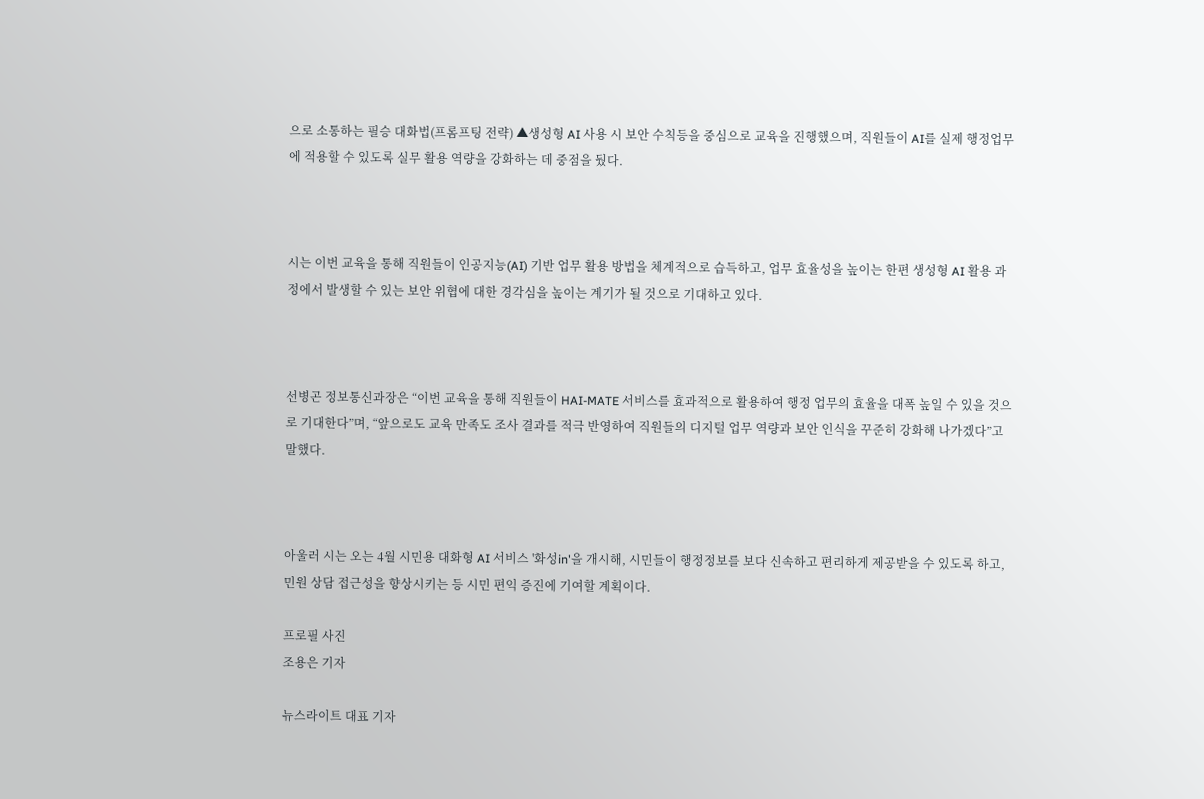으로 소통하는 필승 대화법(프롬프팅 전략) ▲생성형 AI 사용 시 보안 수칙등을 중심으로 교육을 진행했으며, 직원들이 AI를 실제 행정업무에 적용할 수 있도록 실무 활용 역량을 강화하는 데 중점을 뒀다.



시는 이번 교육을 통해 직원들이 인공지능(AI) 기반 업무 활용 방법을 체계적으로 습득하고, 업무 효율성을 높이는 한편 생성형 AI 활용 과정에서 발생할 수 있는 보안 위협에 대한 경각심을 높이는 계기가 될 것으로 기대하고 있다.



선병곤 정보통신과장은 “이번 교육을 통해 직원들이 HAI-MATE 서비스를 효과적으로 활용하여 행정 업무의 효율을 대폭 높일 수 있을 것으로 기대한다”며, “앞으로도 교육 만족도 조사 결과를 적극 반영하여 직원들의 디지털 업무 역량과 보안 인식을 꾸준히 강화해 나가겠다”고 말했다.



아울러 시는 오는 4월 시민용 대화형 AI 서비스 '화성in'을 개시해, 시민들이 행정정보를 보다 신속하고 편리하게 제공받을 수 있도록 하고, 민원 상담 접근성을 향상시키는 등 시민 편익 증진에 기여할 계획이다.

프로필 사진
조용은 기자

뉴스라이트 대표 기자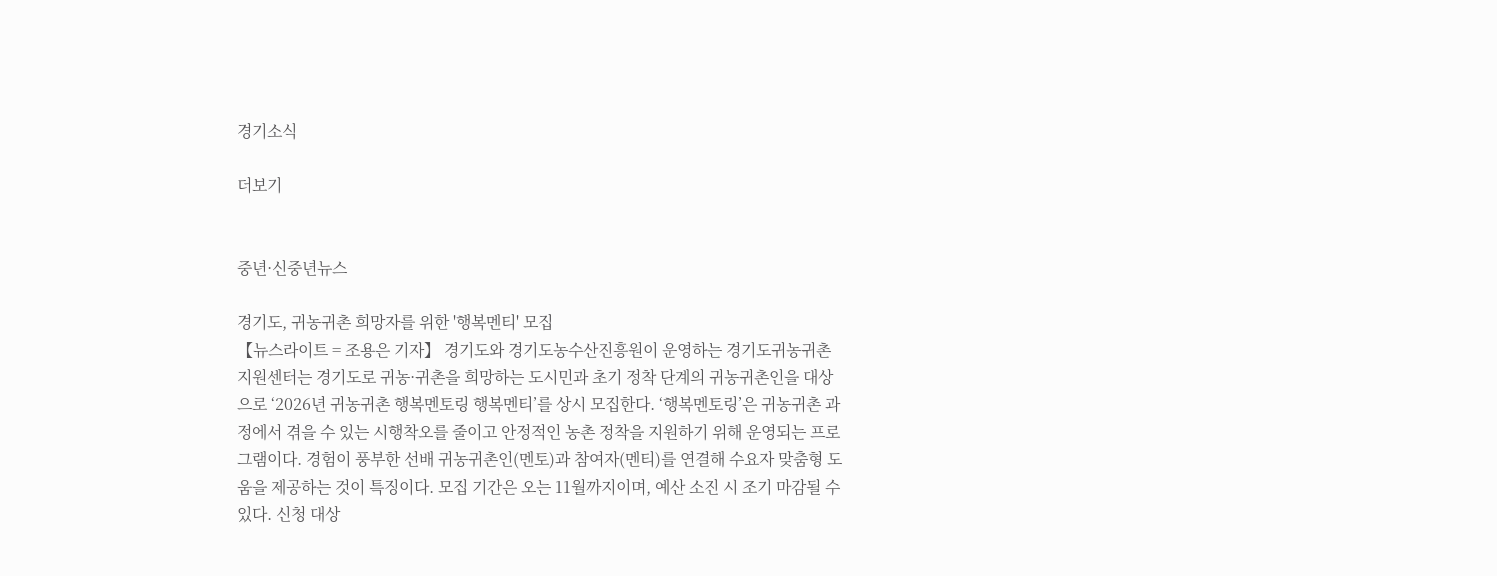경기소식

더보기


중년·신중년뉴스

경기도, 귀농귀촌 희망자를 위한 '행복멘티' 모집
【뉴스라이트 = 조용은 기자】 경기도와 경기도농수산진흥원이 운영하는 경기도귀농귀촌지원센터는 경기도로 귀농·귀촌을 희망하는 도시민과 초기 정착 단계의 귀농귀촌인을 대상으로 ‘2026년 귀농귀촌 행복멘토링 행복멘티’를 상시 모집한다. ‘행복멘토링’은 귀농귀촌 과정에서 겪을 수 있는 시행착오를 줄이고 안정적인 농촌 정착을 지원하기 위해 운영되는 프로그램이다. 경험이 풍부한 선배 귀농귀촌인(멘토)과 참여자(멘티)를 연결해 수요자 맞춤형 도움을 제공하는 것이 특징이다. 모집 기간은 오는 11월까지이며, 예산 소진 시 조기 마감될 수 있다. 신청 대상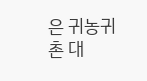은 귀농귀촌 대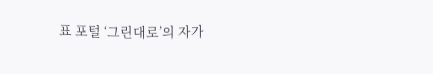표 포털 ‘그린대로’의 자가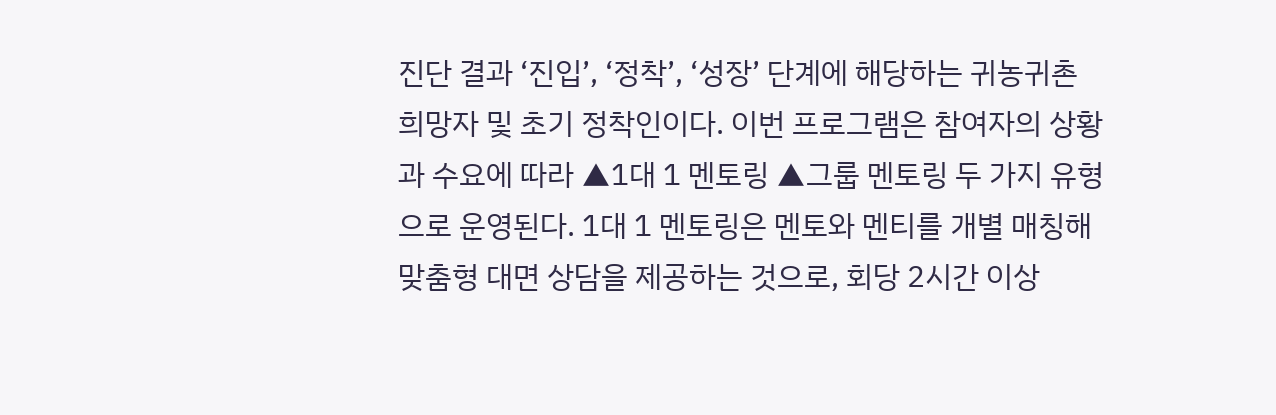진단 결과 ‘진입’, ‘정착’, ‘성장’ 단계에 해당하는 귀농귀촌 희망자 및 초기 정착인이다. 이번 프로그램은 참여자의 상황과 수요에 따라 ▲1대 1 멘토링 ▲그룹 멘토링 두 가지 유형으로 운영된다. 1대 1 멘토링은 멘토와 멘티를 개별 매칭해 맞춤형 대면 상담을 제공하는 것으로, 회당 2시간 이상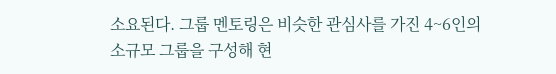소요된다. 그룹 멘토링은 비슷한 관심사를 가진 4~6인의 소규모 그룹을 구성해 현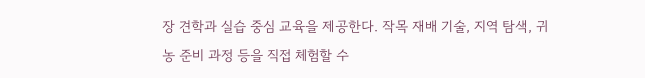장 견학과 실습 중심 교육을 제공한다. 작목 재배 기술, 지역 탐색, 귀농 준비 과정 등을 직접 체험할 수